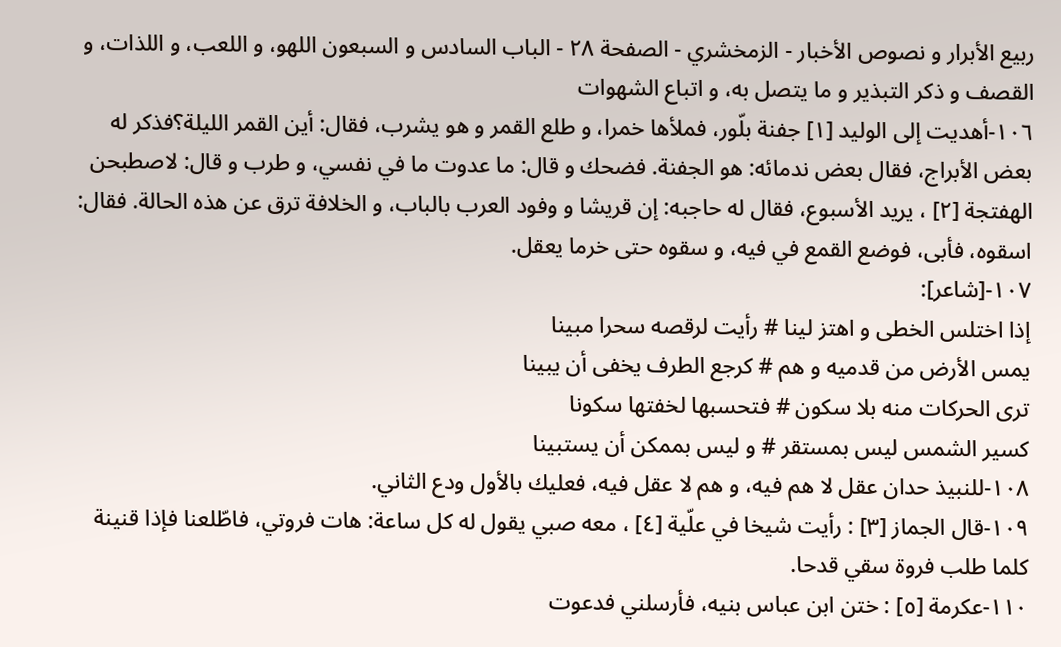ربيع الأبرار و نصوص الأخبار - الزمخشري - الصفحة ٢٨ - الباب السادس و السبعون اللهو، و اللعب، و اللذات، و القصف و ذكر التبذير و ما يتصل به، و اتباع الشهوات
١٠٦-أهديت إلى الوليد [١] جفنة بلّور، فملأها خمرا، و طلع القمر و هو يشرب، فقال: أين القمر الليلة؟فذكر له بعض الأبراج، فقال بعض ندمائه: هو الجفنة. فضحك و قال: ما عدوت ما في نفسي، و طرب و قال: لاصطبحن الهفتجة [٢] ، يريد الأسبوع، فقال له حاجبه: إن قريشا و وفود العرب بالباب، و الخلافة ترق عن هذه الحالة. فقال: اسقوه، فأبى، فوضع القمع في فيه، و سقوه حتى خرما يعقل.
١٠٧-[شاعر]:
إذا اختلس الخطى و اهتز لينا # رأيت لرقصه سحرا مبينا
يمس الأرض من قدميه و هم # كرجع الطرف يخفى أن يبينا
ترى الحركات منه بلا سكون # فتحسبها لخفتها سكونا
كسير الشمس ليس بمستقر # و ليس بممكن أن يستبينا
١٠٨-للنبيذ حدان عقل لا هم فيه، و هم لا عقل فيه، فعليك بالأول ودع الثاني.
١٠٩-قال الجماز [٣] : رأيت شيخا في علّية [٤] ، معه صبي يقول له كل ساعة: هات فروتي، فاطّلعنا فإذا قنينة كلما طلب فروة سقي قدحا.
١١٠-عكرمة [٥] : ختن ابن عباس بنيه، فأرسلني فدعوت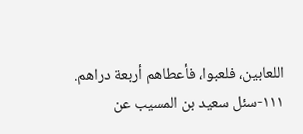اللعابين، فلعبوا، فأعطاهم أربعة دراهم.
١١١-سئل سعيد بن المسيب عن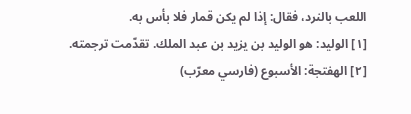اللعب بالنرد، فقال: إذا لم يكن قمار فلا بأس به.
[١] الوليد: هو الوليد بن يزيد بن عبد الملك. تقدّمت ترجمته.
[٢] الهفتجة: الأسبوع (فارسي معرّب)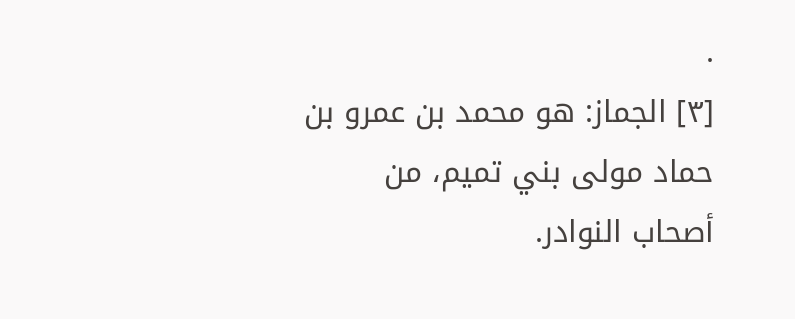.
[٣] الجماز: هو محمد بن عمرو بن حماد مولى بني تميم، من أصحاب النوادر.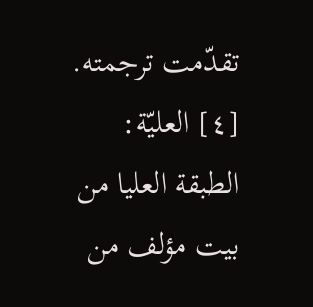تقدّمت ترجمته.
[٤] العليّة: الطبقة العليا من بيت مؤلف من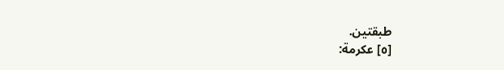طبقتين.
[٥] عكرمة: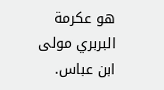هو عكرمة البربري مولى ابن عباس.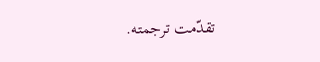تقدّمت ترجمته.